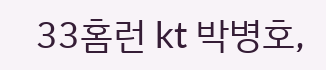33홈런 kt 박병호,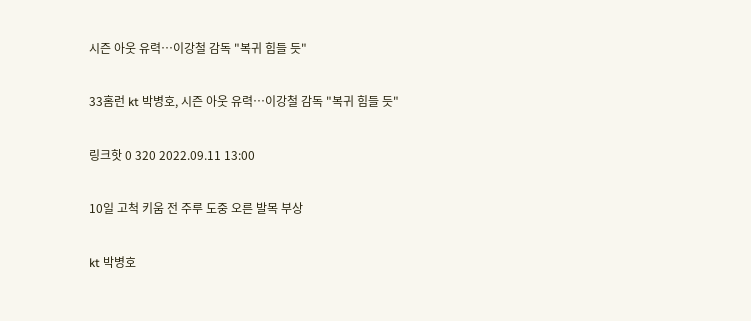시즌 아웃 유력…이강철 감독 "복귀 힘들 듯"

33홈런 kt 박병호, 시즌 아웃 유력…이강철 감독 "복귀 힘들 듯"

링크핫 0 320 2022.09.11 13:00

10일 고척 키움 전 주루 도중 오른 발목 부상

kt 박병호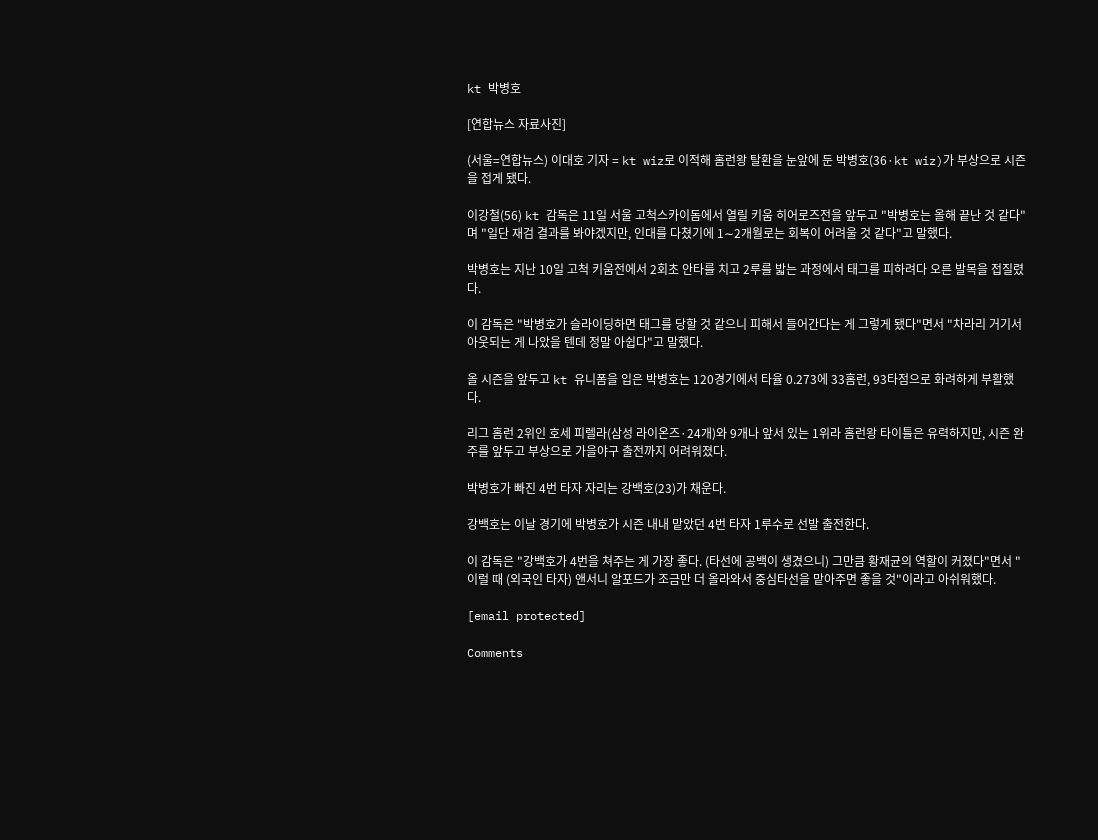kt 박병호

[연합뉴스 자료사진]

(서울=연합뉴스) 이대호 기자 = kt wiz로 이적해 홈런왕 탈환을 눈앞에 둔 박병호(36·kt wiz)가 부상으로 시즌을 접게 됐다.

이강철(56) kt 감독은 11일 서울 고척스카이돔에서 열릴 키움 히어로즈전을 앞두고 "박병호는 올해 끝난 것 같다"며 "일단 재검 결과를 봐야겠지만, 인대를 다쳤기에 1∼2개월로는 회복이 어려울 것 같다"고 말했다.

박병호는 지난 10일 고척 키움전에서 2회초 안타를 치고 2루를 밟는 과정에서 태그를 피하려다 오른 발목을 접질렸다.

이 감독은 "박병호가 슬라이딩하면 태그를 당할 것 같으니 피해서 들어간다는 게 그렇게 됐다"면서 "차라리 거기서 아웃되는 게 나았을 텐데 정말 아쉽다"고 말했다.

올 시즌을 앞두고 kt 유니폼을 입은 박병호는 120경기에서 타율 0.273에 33홈런, 93타점으로 화려하게 부활했다.

리그 홈런 2위인 호세 피렐라(삼성 라이온즈·24개)와 9개나 앞서 있는 1위라 홈런왕 타이틀은 유력하지만, 시즌 완주를 앞두고 부상으로 가을야구 출전까지 어려워졌다.

박병호가 빠진 4번 타자 자리는 강백호(23)가 채운다.

강백호는 이날 경기에 박병호가 시즌 내내 맡았던 4번 타자 1루수로 선발 출전한다.

이 감독은 "강백호가 4번을 쳐주는 게 가장 좋다. (타선에 공백이 생겼으니) 그만큼 황재균의 역할이 커졌다"면서 "이럴 때 (외국인 타자) 앤서니 알포드가 조금만 더 올라와서 중심타선을 맡아주면 좋을 것"이라고 아쉬워했다.

[email protected]

Comments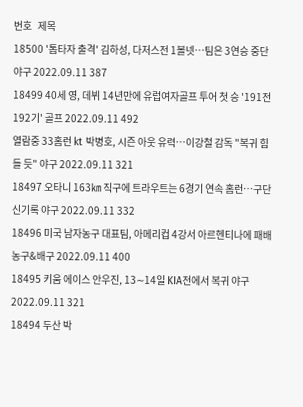번호   제목
18500 '톱타자 출격' 김하성, 다저스전 1볼넷…팀은 3연승 중단 야구 2022.09.11 387
18499 40세 영, 데뷔 14년만에 유럽여자골프 투어 첫 승 '191전 192기' 골프 2022.09.11 492
열람중 33홈런 kt 박병호, 시즌 아웃 유력…이강철 감독 "복귀 힘들 듯" 야구 2022.09.11 321
18497 오타니 163㎞ 직구에 트라우트는 6경기 연속 홈런…구단 신기록 야구 2022.09.11 332
18496 미국 남자농구 대표팀, 아메리컵 4강서 아르헨티나에 패배 농구&배구 2022.09.11 400
18495 키움 에이스 안우진, 13∼14일 KIA전에서 복귀 야구 2022.09.11 321
18494 두산 박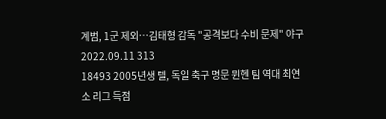계범, 1군 제외…김태형 감독 "공격보다 수비 문제" 야구 2022.09.11 313
18493 2005년생 텔, 독일 축구 명문 뮌헨 팀 역대 최연소 리그 득점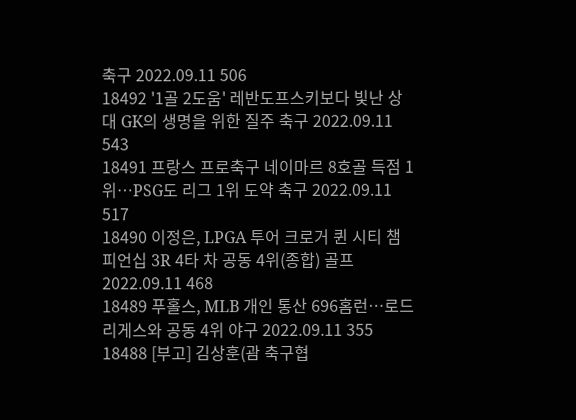축구 2022.09.11 506
18492 '1골 2도움' 레반도프스키보다 빛난 상대 GK의 생명을 위한 질주 축구 2022.09.11 543
18491 프랑스 프로축구 네이마르 8호골 득점 1위…PSG도 리그 1위 도약 축구 2022.09.11 517
18490 이정은, LPGA 투어 크로거 퀸 시티 챔피언십 3R 4타 차 공동 4위(종합) 골프 2022.09.11 468
18489 푸홀스, MLB 개인 통산 696홈런…로드리게스와 공동 4위 야구 2022.09.11 355
18488 [부고] 김상훈(괌 축구협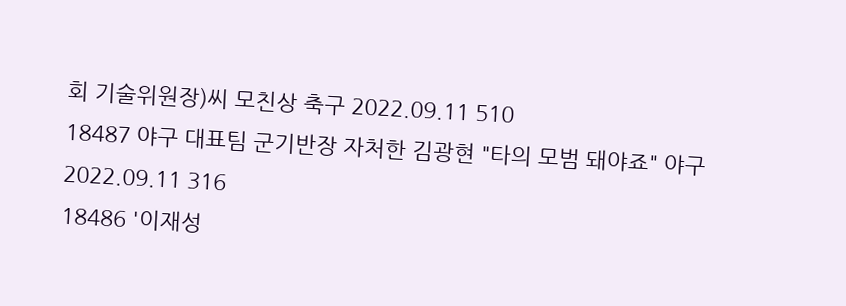회 기술위원장)씨 모친상 축구 2022.09.11 510
18487 야구 대표팀 군기반장 자처한 김광현 "타의 모범 돼야죠" 야구 2022.09.11 316
18486 '이재성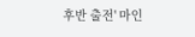후반 출전' 마인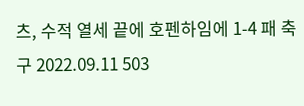츠, 수적 열세 끝에 호펜하임에 1-4 패 축구 2022.09.11 503